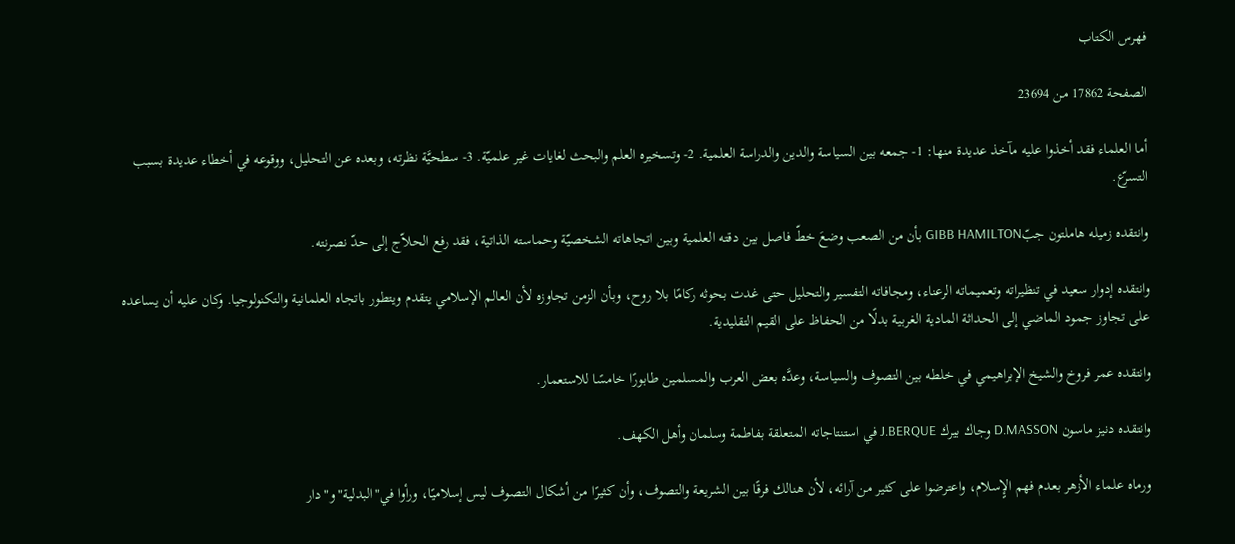فهرس الكتاب

الصفحة 17862 من 23694

أما العلماء فقد أخذوا عليه مآخذ عديدة منها: 1- جمعه بين السياسة والدين والدراسة العلمية. 2- وتسخيره العلم والبحث لغايات غير علميّة. 3- سطحيَّة نظرته، وبعده عن التحليل، ووقوعه في أخطاء عديدة بسبب التسرّع.

وانتقده زميله هاملتون جبّGIBB HAMILTON بأن من الصعب وضعَ خطّ فاصل بين دقته العلمية وبين اتجاهاته الشخصيّة وحماسته الذاتية، فقد رفع الحلاّج إلى حدّ نصرنته.

وانتقده إدوار سعيد في تنظيراته وتعميماته الرعناء، ومجافاته التفسير والتحليل حتى غدت بحوثه ركامًا بلا روح، وبأن الزمن تجاوزه لأن العالم الإسلامي يتقدم ويتطور باتجاه العلمانية والتكنولوجيا. وكان عليه أن يساعده على تجاوز جمود الماضي إلى الحداثة المادية الغربية بدلًا من الحفاظ على القيم التقليدية.

وانتقده عمر فروخ والشيخ الإبراهيمي في خلطه بين التصوف والسياسة، وعدَّه بعض العرب والمسلمين طابورًا خامسًا للاستعمار.

وانتقده دنيز ماسون D.MASSON وجاك بيرك J.BERQUE في استنتاجاته المتعلقة بفاطمة وسلمان وأهل الكهف.

ورماه علماء الأزهر بعدم فهم الإٍسلام، واعترضوا على كثير من آرائه، لأن هنالك فرقًا بين الشريعة والتصوف، وأن كثيرًا من أشكال التصوف ليس إسلاميًا، ورأوا في"البدلية"و"دار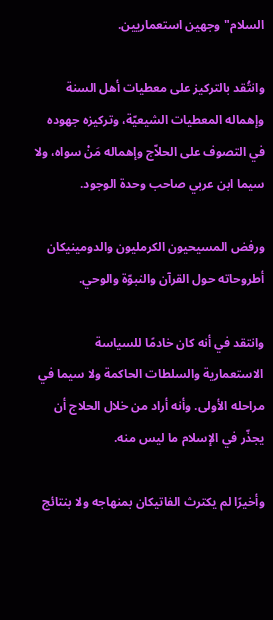السلام"وجهين استعماريين.

وانتُقد بالتركيز على معطيات أهل السنة وإهماله المعطيات الشيعيّة، وتركيزه جهوده في التصوف على الحلاّج وإهماله مَنْ سواه، ولا سيما ابن عربي صاحب وحدة الوجود.

ورفض المسيحيون الكرمليون والدومينيكان أطروحاته حول القرآن والنبوّة والوحي.

وانتقد في أنه كان خادمًا للسياسة الاستعمارية والسلطات الحاكمة ولا سيما في مراحله الأولى. وأنه أراد من خلال الحلاج أن يجذّر في الإسلام ما ليس منه.

وأخيرًا لم يكترث الفاتيكان بمنهاجه ولا بنتائج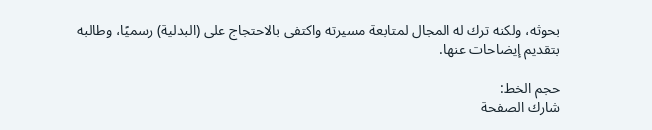بحوثه، ولكنه ترك له المجال لمتابعة مسيرته واكتفى بالاحتجاج على (البدلية) رسميًا، وطالبه بتقديم إيضاحات عنها.

حجم الخط:
شارك الصفحة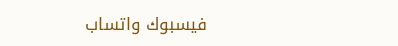فيسبوك واتساب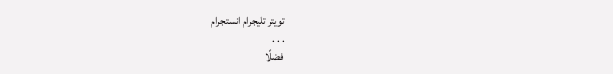تويتر تليجرام انستجرام
. . .
فضلًا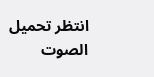انتظر تحميل الصوت